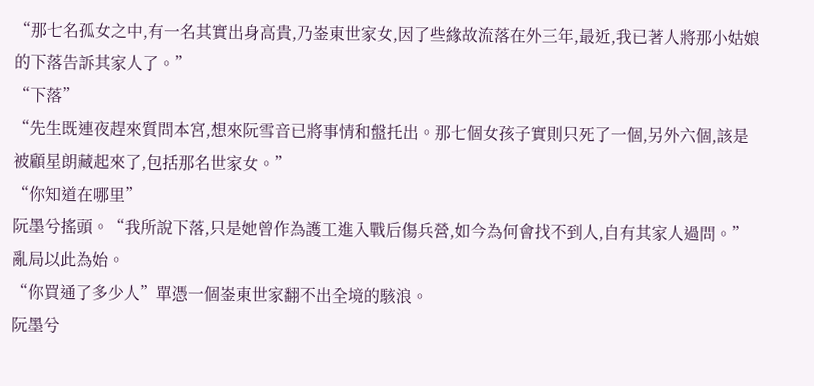“那七名孤女之中,有一名其實出身高貴,乃崟東世家女,因了些緣故流落在外三年,最近,我已著人將那小姑娘的下落告訴其家人了。”
“下落”
“先生既連夜趕來質問本宮,想來阮雪音已將事情和盤托出。那七個女孩子實則只死了一個,另外六個,該是被顧星朗藏起來了,包括那名世家女。”
“你知道在哪里”
阮墨兮搖頭。“我所說下落,只是她曾作為護工進入戰后傷兵營,如今為何會找不到人,自有其家人過問。”
亂局以此為始。
“你買通了多少人”單憑一個崟東世家翻不出全境的駭浪。
阮墨兮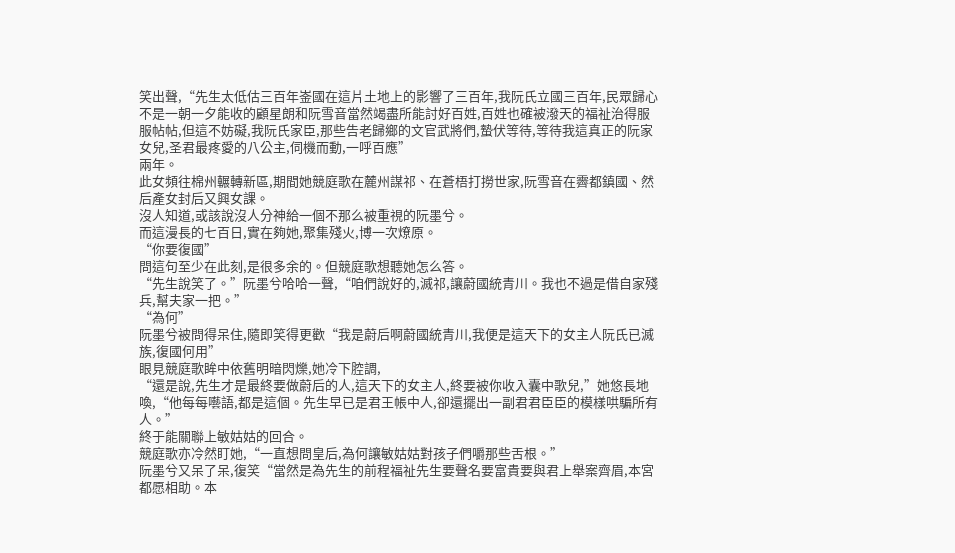笑出聲,“先生太低估三百年崟國在這片土地上的影響了三百年,我阮氏立國三百年,民眾歸心不是一朝一夕能收的顧星朗和阮雪音當然竭盡所能討好百姓,百姓也確被潑天的福祉治得服服帖帖,但這不妨礙,我阮氏家臣,那些告老歸鄉的文官武將們,蟄伏等待,等待我這真正的阮家女兒,圣君最疼愛的八公主,伺機而動,一呼百應”
兩年。
此女頻往棉州輾轉新區,期間她競庭歌在麓州謀祁、在蒼梧打撈世家,阮雪音在霽都鎮國、然后產女封后又興女課。
沒人知道,或該說沒人分神給一個不那么被重視的阮墨兮。
而這漫長的七百日,實在夠她,聚集殘火,博一次燎原。
“你要復國”
問這句至少在此刻,是很多余的。但競庭歌想聽她怎么答。
“先生說笑了。”阮墨兮哈哈一聲,“咱們說好的,滅祁,讓蔚國統青川。我也不過是借自家殘兵,幫夫家一把。”
“為何”
阮墨兮被問得呆住,隨即笑得更歡“我是蔚后啊蔚國統青川,我便是這天下的女主人阮氏已滅族,復國何用”
眼見競庭歌眸中依舊明暗閃爍,她冷下腔調,
“還是說,先生才是最終要做蔚后的人,這天下的女主人,終要被你收入囊中歌兒,”她悠長地喚,“他每每囈語,都是這個。先生早已是君王帳中人,卻還擺出一副君君臣臣的模樣哄騙所有人。”
終于能關聯上敏姑姑的回合。
競庭歌亦冷然盯她,“一直想問皇后,為何讓敏姑姑對孩子們嚼那些舌根。”
阮墨兮又呆了呆,復笑“當然是為先生的前程福祉先生要聲名要富貴要與君上舉案齊眉,本宮都愿相助。本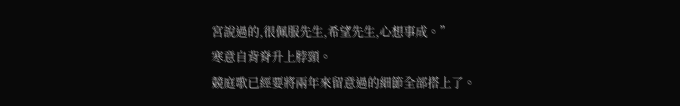宮說過的,很佩服先生,希望先生,心想事成。”
寒意自背脊升上脖頸。
競庭歌已經要將兩年來留意過的細節全部搭上了。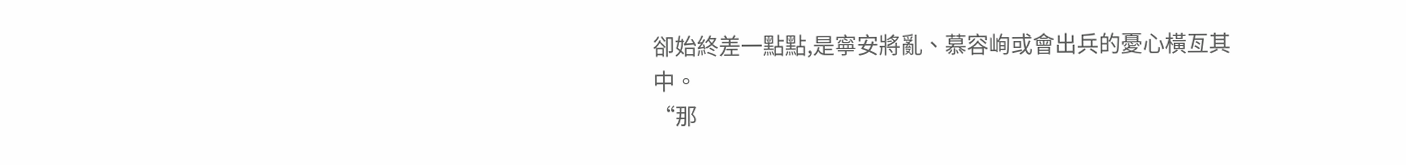卻始終差一點點,是寧安將亂、慕容峋或會出兵的憂心橫亙其中。
“那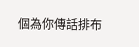個為你傳話排布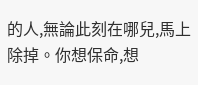的人,無論此刻在哪兒,馬上除掉。你想保命,想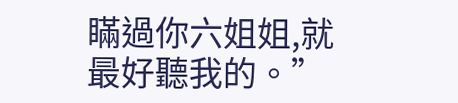瞞過你六姐姐,就最好聽我的。”